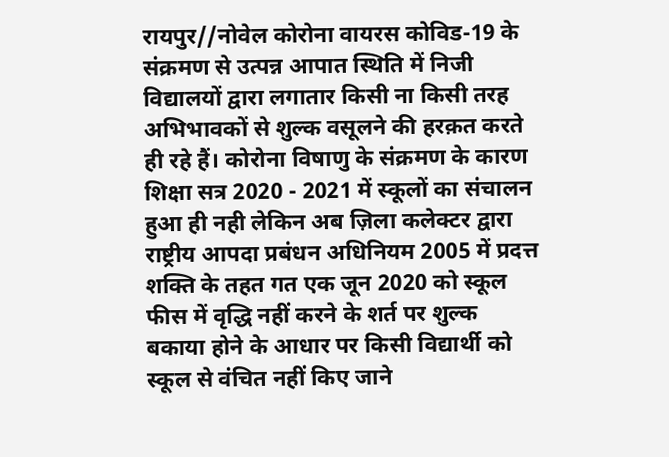रायपुर//नोवेल कोरोना वायरस कोविड-19 के संक्रमण से उत्पन्न आपात स्थिति में निजी विद्यालयों द्वारा लगातार किसी ना किसी तरह अभिभावकों से शुल्क वसूलने की हरक़त करते ही रहे हैं। कोरोना विषाणु के संक्रमण के कारण शिक्षा सत्र 2020 - 2021 में स्कूलों का संचालन हुआ ही नही लेकिन अब ज़िला कलेक्टर द्वारा राष्ट्रीय आपदा प्रबंधन अधिनियम 2005 में प्रदत्त शक्ति के तहत गत एक जून 2020 को स्कूल फीस में वृद्धि नहीं करने के शर्त पर शुल्क बकाया होने के आधार पर किसी विद्यार्थी को स्कूल से वंचित नहीं किए जाने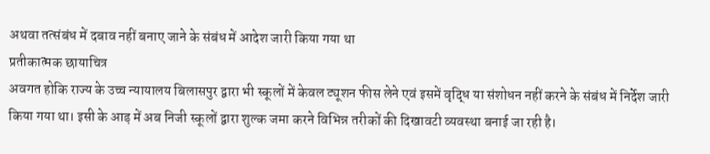अथवा तत्संबंध में दबाव नहीं बनाए जाने के संबंध में आदेश जारी किया गया था
प्रतीकात्मक छायाचित्र
अवगत होकि राज्य के उच्च न्यायालय बिलासपुर द्वारा भी स्कूलों में केवल ट्यूशन फीस लेने एवं इसमें वृद्धि या संशोधन नहीं करने के संबंध में निर्देश जारी किया गया था। इसी के आड़ में अब निजी स्कूलों द्वारा शुल्क जमा करने विभिन्न तरीकों की दिखावटी व्यवस्था बनाई जा रही है।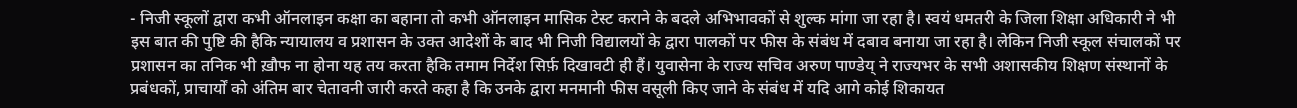- निजी स्कूलों द्वारा कभी ऑनलाइन कक्षा का बहाना तो कभी ऑनलाइन मासिक टेस्ट कराने के बदले अभिभावकों से शुल्क मांगा जा रहा है। स्वयं धमतरी के जिला शिक्षा अधिकारी ने भी इस बात की पुष्टि की हैकि न्यायालय व प्रशासन के उक्त आदेशों के बाद भी निजी विद्यालयों के द्वारा पालकों पर फीस के संबंध में दबाव बनाया जा रहा है। लेकिन निजी स्कूल संचालकों पर प्रशासन का तनिक भी ख़ौफ ना होना यह तय करता हैकि तमाम निर्देश सिर्फ़ दिखावटी ही हैं। युवासेना के राज्य सचिव अरुण पाण्डेय् ने राज्यभर के सभी अशासकीय शिक्षण संस्थानों के प्रबंधकों, प्राचार्यों को अंतिम बार चेतावनी जारी करते कहा है कि उनके द्वारा मनमानी फीस वसूली किए जाने के संबंध में यदि आगे कोई शिकायत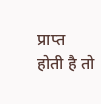प्राप्त होती है तो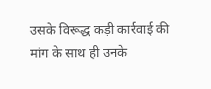उसके विरूद्ध कड़ी कार्रवाई की मांग के साथ ही उनके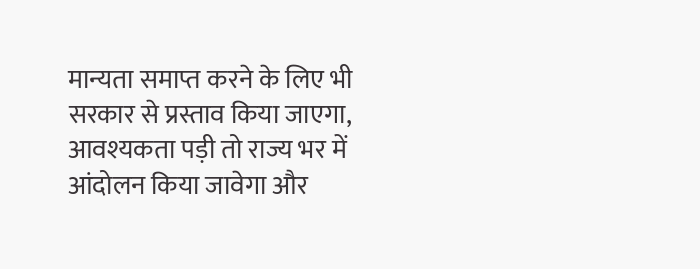मान्यता समाप्त करने के लिए भी सरकार से प्रस्ताव किया जाएगा, आवश्यकता पड़ी तो राज्य भर में आंदोलन किया जावेगा और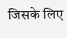जिसके लिए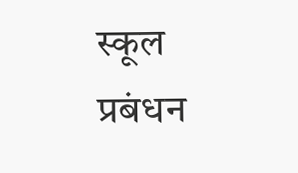स्कूल प्रबंधन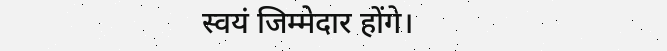स्वयं जिम्मेदार होंगे।